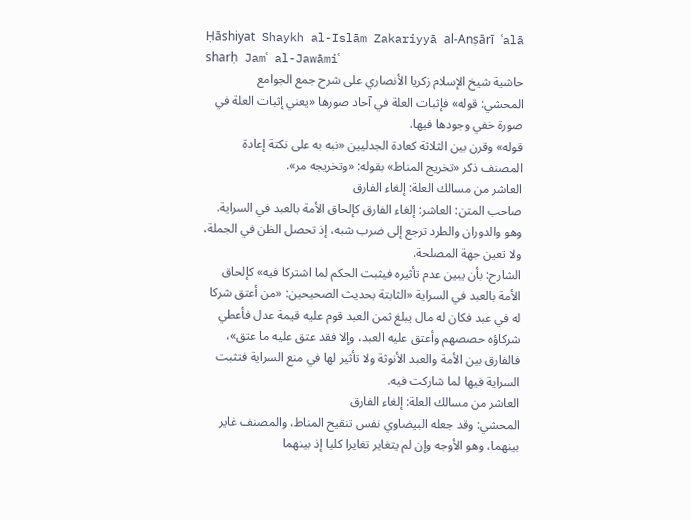Ḥāshiyat Shaykh al-Islām Zakariyyā al-Anṣārī ʿalā sharḥ Jamʿ al-Jawāmiʿ
حاشية شيخ الإسلام زكريا الأنصاري على شرح جمع الجوامع
المحشي: قوله» فإثبات العلة في آحاد صورها «يعني إثبات العلة في صورة خفي وجودها فيها.
قوله» وقرن بين الثلاثة كعادة الجدليين «نبه به على نكتة إعادة المصنف ذكر «تخريج المناط» بقوله: «وتخريجه مر».
العاشر من مسالك العلة: إلغاء الفارق
صاحب المتن: العاشر: إلغاء الفارق كإلحاق الأمة بالعبد في السراية.
وهو والدوران والطرد ترجع إلى ضرب شبه، إذ تحصل الظن في الجملة، ولا تعين جهة المصلحة.
الشارح: بأن يبين عدم تأثيره فيثبت الحكم لما اشتركا فيه» كإلحاق الأمة بالعبد في السراية «الثابتة بحديث الصحيحين: «من أعتق شركا له في عبد فكان له مال يبلغ ثمن العبد قوم عليه قيمة عدل فأعطي شركاؤه حصصهم وأعتق عليه العبد، وإلا فقد عتق عليه ما عتق»، فالفارق بين الأمة والعبد الأنوثة ولا تأثير لها في منع السراية فتثبت السراية فيها لما شاركت فيه.
العاشر من مسالك العلة: إلغاء الفارق
المحشي: وقد جعله البيضاوي نفس تنقيح المناط، والمصنف غاير بينهما، وهو الأوجه وإن لم يتغاير تغايرا كليا إذ بينهما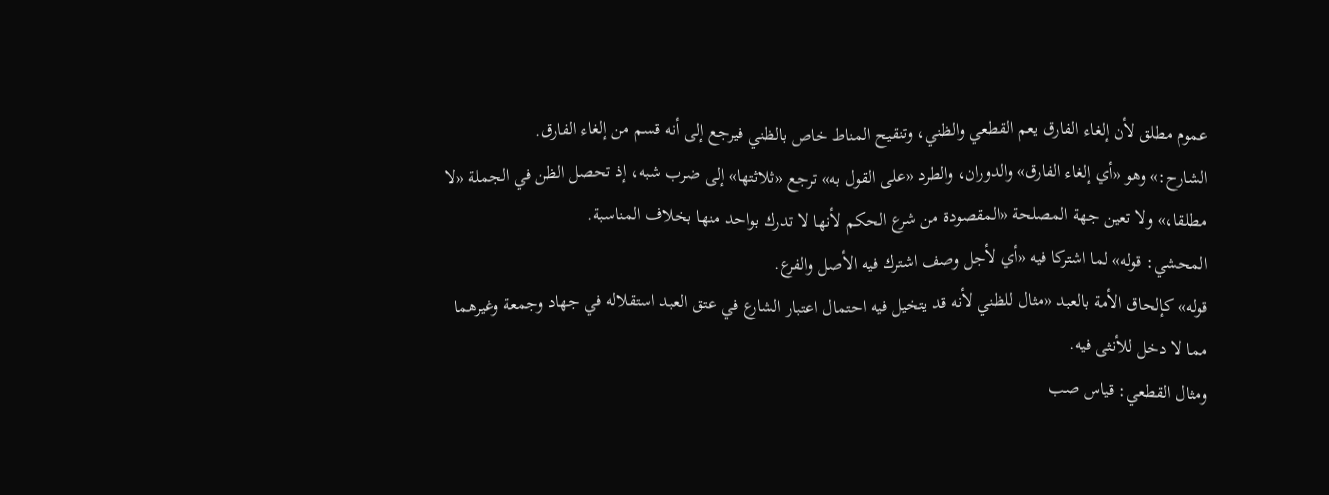عموم مطلق لأن إلغاء الفارق يعم القطعي والظني، وتنقيح المناط خاص بالظني فيرجع إلى أنه قسم من إلغاء الفارق.
الشارح:» وهو «أي إلغاء الفارق» والدوران، والطرد «على القول به» ترجع «ثلاثتها» إلى ضرب شبه، إذ تحصل الظن في الجملة «لا مطلقا،» ولا تعين جهة المصلحة «المقصودة من شرع الحكم لأنها لا تدرك بواحد منها بخلاف المناسبة.
المحشي: قوله» لما اشتركا فيه «أي لأجل وصف اشترك فيه الأصل والفرع.
قوله» كإلحاق الأمة بالعبد «مثال للظني لأنه قد يتخيل فيه احتمال اعتبار الشارع في عتق العبد استقلاله في جهاد وجمعة وغيرهما مما لا دخل للأنثى فيه.
ومثال القطعي: قياس صب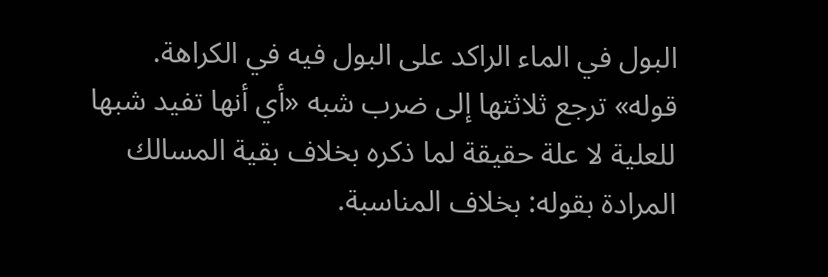البول في الماء الراكد على البول فيه في الكراهة.
قوله» ترجع ثلاثتها إلى ضرب شبه «أي أنها تفيد شبها للعلية لا علة حقيقة لما ذكره بخلاف بقية المسالك المرادة بقوله: بخلاف المناسبة.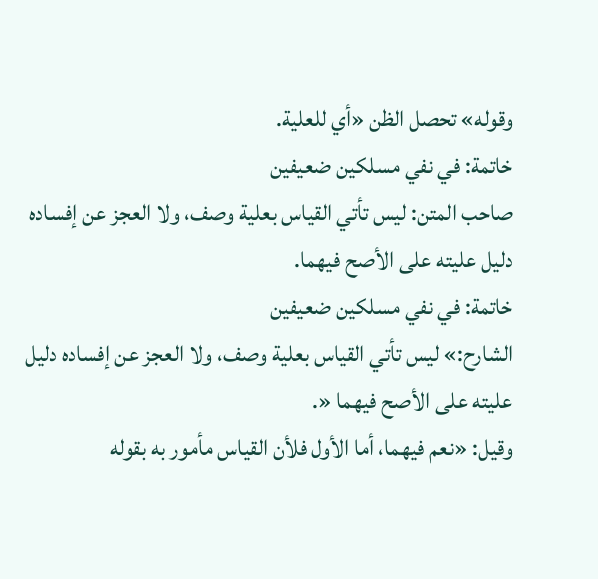وقوله» تحصل الظن «أي للعلية.
خاتمة: في نفي مسلكين ضعيفين
صاحب المتن: ليس تأتي القياس بعلية وصف، ولا العجز عن إفساده دليل عليته على الأصح فيهما.
خاتمة: في نفي مسلكين ضعيفين
الشارح:» ليس تأتي القياس بعلية وصف، ولا العجز عن إفساده دليل عليته على الأصح فيهما «.
وقيل: «نعم فيهما، أما الأول فلأن القياس مأمور به بقوله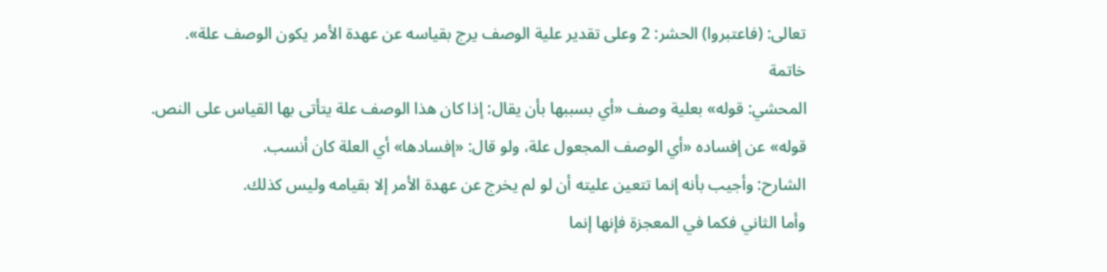تعالى: (فاعتبروا) الحشر: 2 وعلى تقدير علية الوصف يرج بقياسه عن عهدة الأمر يكون الوصف علة».
خاتمة
المحشي: قوله» بعلية وصف «أي بسببها بأن يقال: إذا كان هذا الوصف علة يتأتى بها القياس على النص.
قوله» عن إفساده «أي الوصف المجعول علة، ولو قال: «إفسادها» أي العلة كان أنسب.
الشارح: وأجيب بأنه إنما تتعين عليته أن لو لم يخرج عن عهدة الأمر إلا بقيامه وليس كذلك.
وأما الثاني فكما في المعجزة فإنها إنما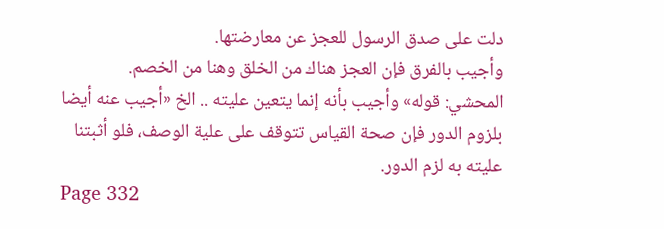دلت على صدق الرسول للعجز عن معارضتها.
وأجيب بالفرق فإن العجز هناك من الخلق وهنا من الخصم.
المحشي: قوله» وأجيب بأنه إنما يتعين عليته .. الخ «أجيب عنه أيضا بلزوم الدور فإن صحة القياس تتوقف على علية الوصف، فلو أثبتنا عليته به لزم الدور.
Page 332